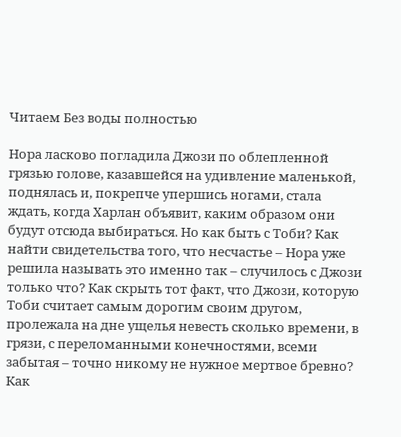Читаем Без воды полностью

Нора ласково погладила Джози по облепленной грязью голове, казавшейся на удивление маленькой, поднялась и, покрепче упершись ногами, стала ждать, когда Харлан объявит, каким образом они будут отсюда выбираться. Но как быть с Тоби? Как найти свидетельства того, что несчастье – Нора уже решила называть это именно так – случилось с Джози только что? Как скрыть тот факт, что Джози, которую Тоби считает самым дорогим своим другом, пролежала на дне ущелья невесть сколько времени, в грязи, с переломанными конечностями, всеми забытая – точно никому не нужное мертвое бревно? Как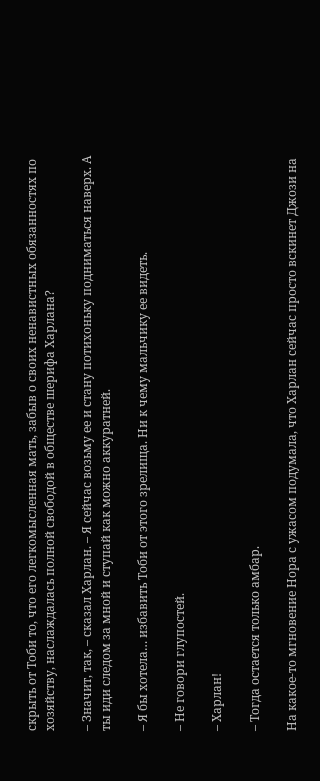скрыть от Тоби то, что его легкомысленная мать, забыв о своих ненавистных обязанностях по хозяйству, наслаждалась полной свободой в обществе шерифа Харлана?

– Значит, так, – сказал Харлан. – Я сейчас возьму ее и стану потихоньку подниматься наверх. А ты иди следом за мной и ступай как можно аккуратней.

– Я бы хотела… избавить Тоби от этого зрелища. Ни к чему мальчику ее видеть.

– Не говори глупостей.

– Харлан!

– Тогда остается только амбар.

На какое-то мгновение Нора с ужасом подумала, что Харлан сейчас просто вскинет Джози на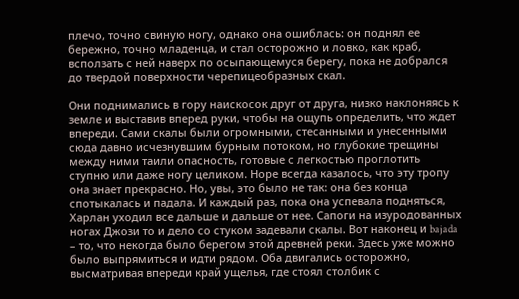плечо, точно свиную ногу, однако она ошиблась: он поднял ее бережно, точно младенца, и стал осторожно и ловко, как краб, всползать с ней наверх по осыпающемуся берегу, пока не добрался до твердой поверхности черепицеобразных скал.

Они поднимались в гору наискосок друг от друга, низко наклоняясь к земле и выставив вперед руки, чтобы на ощупь определить, что ждет впереди. Сами скалы были огромными, стесанными и унесенными сюда давно исчезнувшим бурным потоком, но глубокие трещины между ними таили опасность, готовые с легкостью проглотить ступню или даже ногу целиком. Норе всегда казалось, что эту тропу она знает прекрасно. Но, увы, это было не так: она без конца спотыкалась и падала. И каждый раз, пока она успевала подняться, Харлан уходил все дальше и дальше от нее. Сапоги на изуродованных ногах Джози то и дело со стуком задевали скалы. Вот наконец и bajada – то, что некогда было берегом этой древней реки. Здесь уже можно было выпрямиться и идти рядом. Оба двигались осторожно, высматривая впереди край ущелья, где стоял столбик с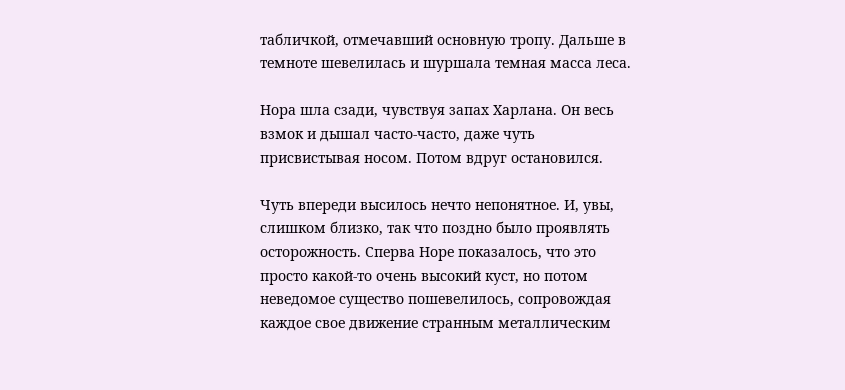табличкой, отмечавший основную тропу. Дальше в темноте шевелилась и шуршала темная масса леса.

Нора шла сзади, чувствуя запах Харлана. Он весь взмок и дышал часто-часто, даже чуть присвистывая носом. Потом вдруг остановился.

Чуть впереди высилось нечто непонятное. И, увы, слишком близко, так что поздно было проявлять осторожность. Сперва Норе показалось, что это просто какой-то очень высокий куст, но потом неведомое существо пошевелилось, сопровождая каждое свое движение странным металлическим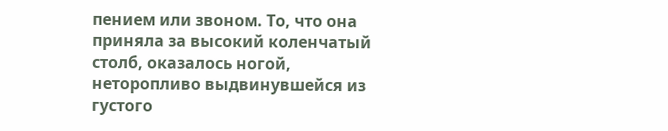пением или звоном. То, что она приняла за высокий коленчатый столб, оказалось ногой, неторопливо выдвинувшейся из густого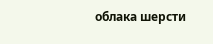облака шерсти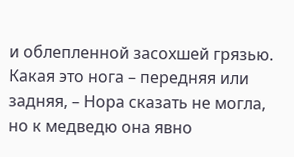и облепленной засохшей грязью. Какая это нога – передняя или задняя, – Нора сказать не могла, но к медведю она явно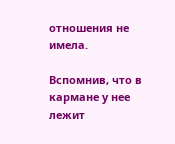отношения не имела.

Вспомнив, что в кармане у нее лежит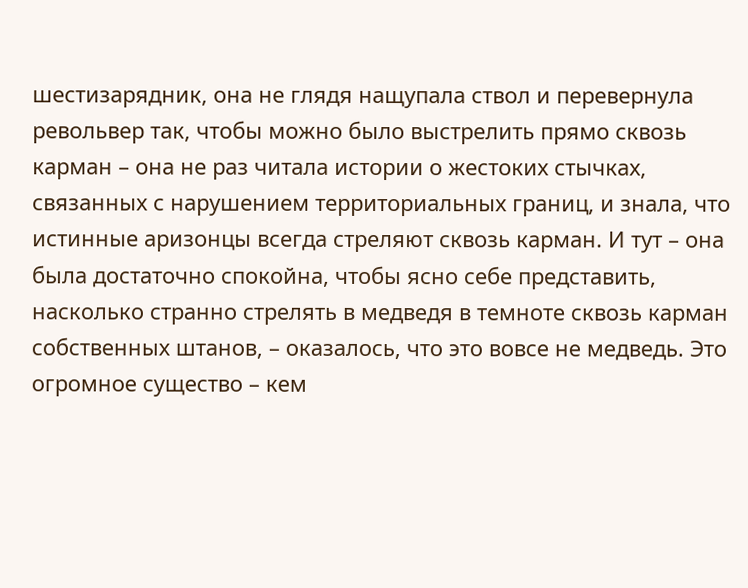шестизарядник, она не глядя нащупала ствол и перевернула револьвер так, чтобы можно было выстрелить прямо сквозь карман – она не раз читала истории о жестоких стычках, связанных с нарушением территориальных границ, и знала, что истинные аризонцы всегда стреляют сквозь карман. И тут – она была достаточно спокойна, чтобы ясно себе представить, насколько странно стрелять в медведя в темноте сквозь карман собственных штанов, – оказалось, что это вовсе не медведь. Это огромное существо – кем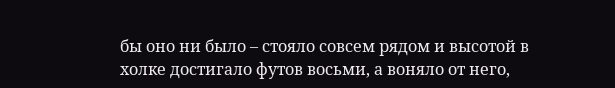бы оно ни было – стояло совсем рядом и высотой в холке достигало футов восьми, а воняло от него,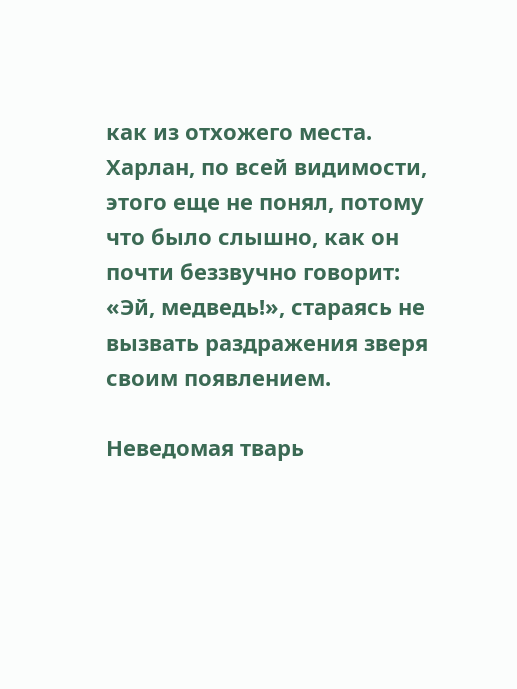как из отхожего места. Харлан, по всей видимости, этого еще не понял, потому что было слышно, как он почти беззвучно говорит: «Эй, медведь!», стараясь не вызвать раздражения зверя своим появлением.

Неведомая тварь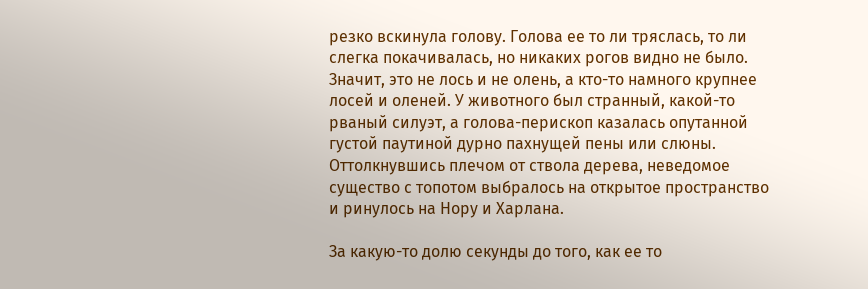резко вскинула голову. Голова ее то ли тряслась, то ли слегка покачивалась, но никаких рогов видно не было. Значит, это не лось и не олень, а кто-то намного крупнее лосей и оленей. У животного был странный, какой-то рваный силуэт, а голова-перископ казалась опутанной густой паутиной дурно пахнущей пены или слюны. Оттолкнувшись плечом от ствола дерева, неведомое существо с топотом выбралось на открытое пространство и ринулось на Нору и Харлана.

За какую-то долю секунды до того, как ее то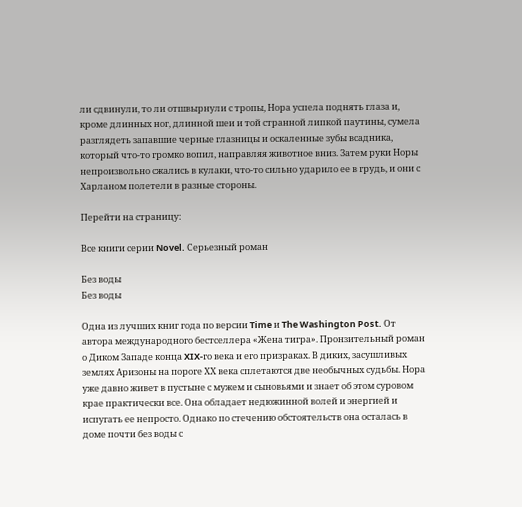ли сдвинули, то ли отшвырнули с тропы, Нора успела поднять глаза и, кроме длинных ног, длинной шеи и той странной липкой паутины, сумела разглядеть запавшие черные глазницы и оскаленные зубы всадника, который что-то громко вопил, направляя животное вниз. Затем руки Норы непроизвольно сжались в кулаки, что-то сильно ударило ее в грудь, и они с Харланом полетели в разные стороны.

Перейти на страницу:

Все книги серии Novel. Серьезный роман

Без воды
Без воды

Одна из лучших книг года по версии Time и The Washington Post. От автора международного бестселлера «Жена тигра». Пронзительный роман о Диком Западе конца XIX-го века и его призраках. В диких, засушливых землях Аризоны на пороге ХХ века сплетаются две необычных судьбы. Нора уже давно живет в пустыне с мужем и сыновьями и знает об этом суровом крае практически все. Она обладает недюжинной волей и энергией и испугать ее непросто. Однако по стечению обстоятельств она осталась в доме почти без воды с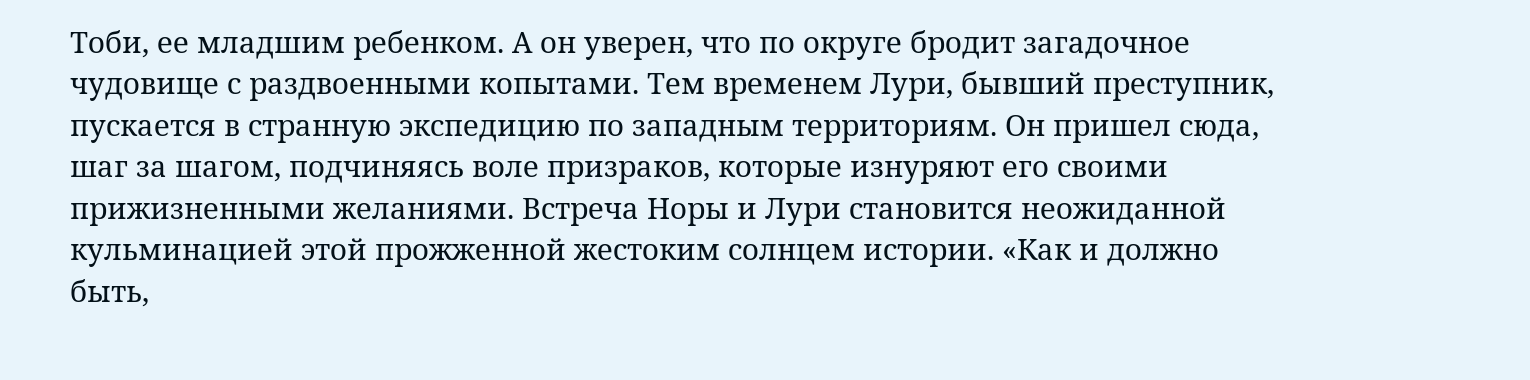Тоби, ее младшим ребенком. А он уверен, что по округе бродит загадочное чудовище с раздвоенными копытами. Тем временем Лури, бывший преступник, пускается в странную экспедицию по западным территориям. Он пришел сюда, шаг за шагом, подчиняясь воле призраков, которые изнуряют его своими прижизненными желаниями. Встреча Норы и Лури становится неожиданной кульминацией этой прожженной жестоким солнцем истории. «Как и должно быть,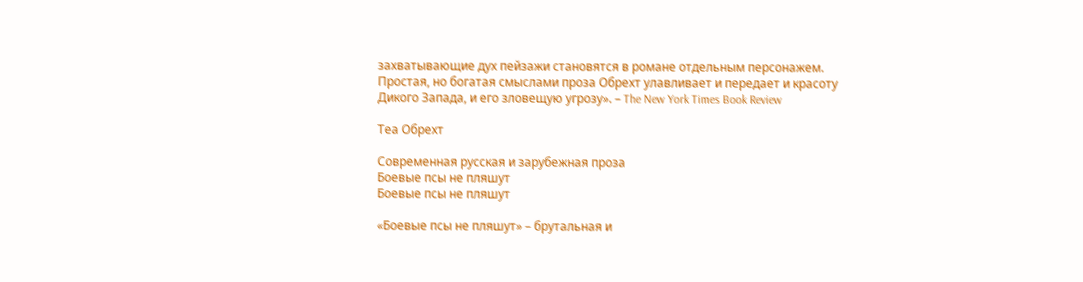захватывающие дух пейзажи становятся в романе отдельным персонажем. Простая, но богатая смыслами проза Обрехт улавливает и передает и красоту Дикого Запада, и его зловещую угрозу». – The New York Times Book Review

Теа Обрехт

Современная русская и зарубежная проза
Боевые псы не пляшут
Боевые псы не пляшут

«Боевые псы не пляшут» – брутальная и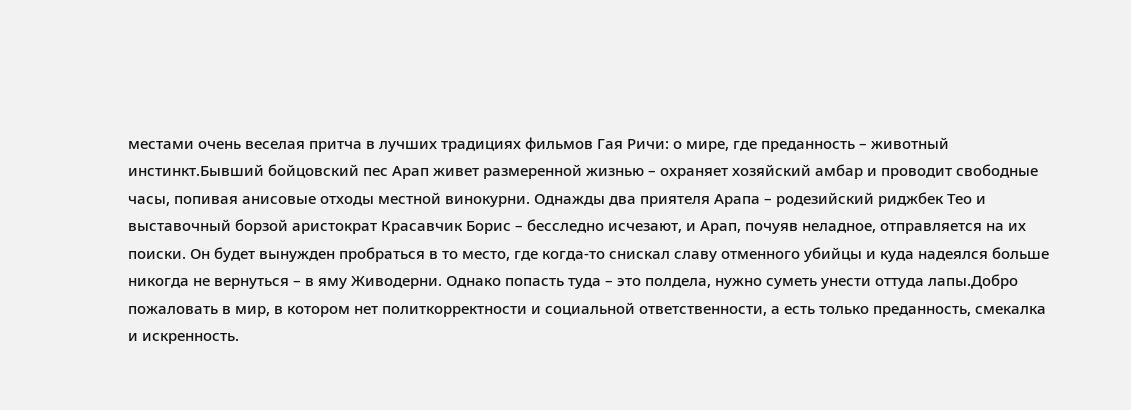местами очень веселая притча в лучших традициях фильмов Гая Ричи: о мире, где преданность – животный инстинкт.Бывший бойцовский пес Арап живет размеренной жизнью – охраняет хозяйский амбар и проводит свободные часы, попивая анисовые отходы местной винокурни. Однажды два приятеля Арапа – родезийский риджбек Тео и выставочный борзой аристократ Красавчик Борис – бесследно исчезают, и Арап, почуяв неладное, отправляется на их поиски. Он будет вынужден пробраться в то место, где когда-то снискал славу отменного убийцы и куда надеялся больше никогда не вернуться – в яму Живодерни. Однако попасть туда – это полдела, нужно суметь унести оттуда лапы.Добро пожаловать в мир, в котором нет политкорректности и социальной ответственности, а есть только преданность, смекалка и искренность.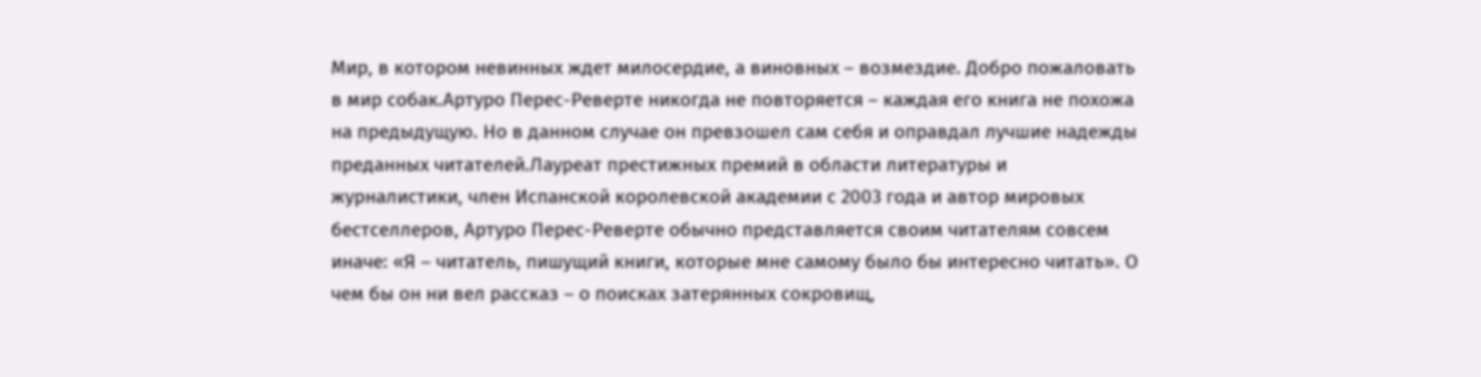Мир, в котором невинных ждет милосердие, а виновных – возмездие. Добро пожаловать в мир собак.Артуро Перес-Реверте никогда не повторяется – каждая его книга не похожа на предыдущую. Но в данном случае он превзошел сам себя и оправдал лучшие надежды преданных читателей.Лауреат престижных премий в области литературы и журналистики, член Испанской королевской академии с 2003 года и автор мировых бестселлеров, Артуро Перес-Реверте обычно представляется своим читателям совсем иначе: «Я – читатель, пишущий книги, которые мне самому было бы интересно читать». О чем бы он ни вел рассказ – о поисках затерянных сокровищ,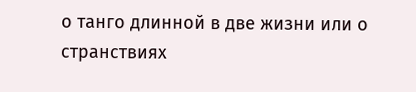о танго длинной в две жизни или о странствиях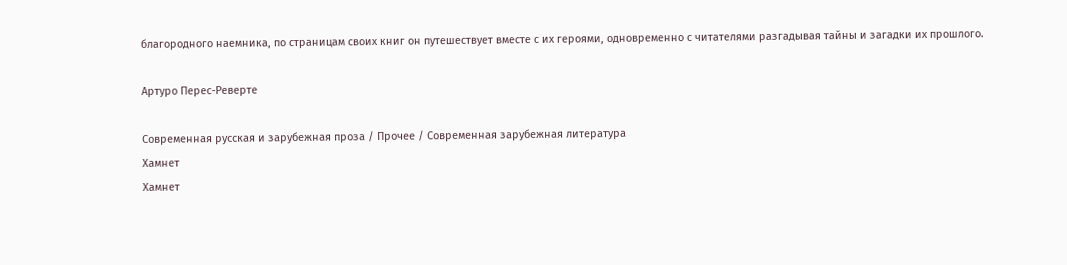благородного наемника, по страницам своих книг он путешествует вместе с их героями, одновременно с читателями разгадывая тайны и загадки их прошлого.

Артуро Перес-Реверте

Современная русская и зарубежная проза / Прочее / Современная зарубежная литература
Хамнет
Хамнет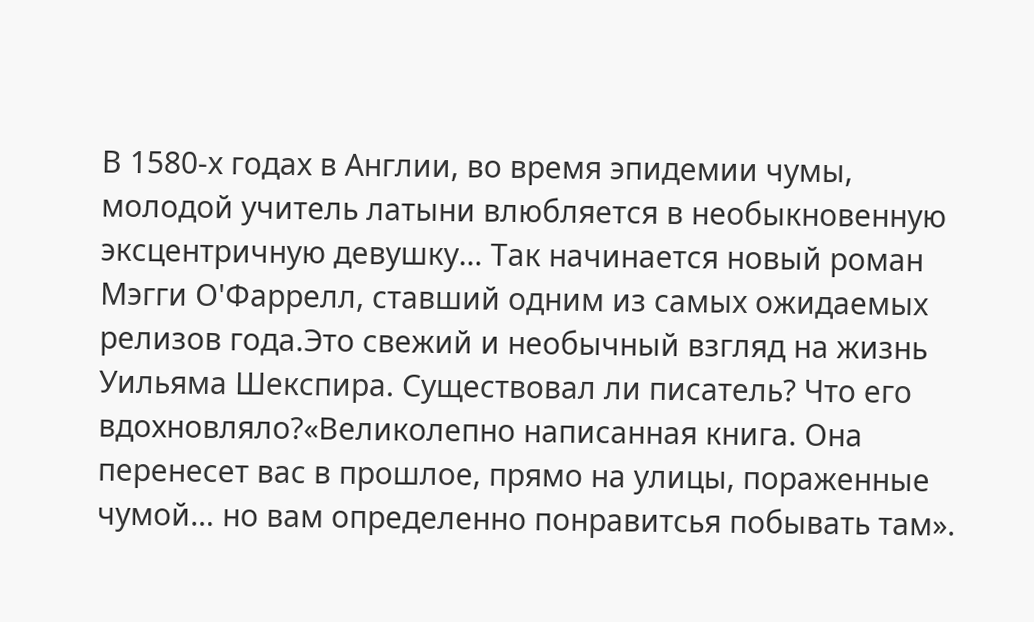В 1580-х годах в Англии, во время эпидемии чумы, молодой учитель латыни влюбляется в необыкновенную эксцентричную девушку… Так начинается новый роман Мэгги О'Фаррелл, ставший одним из самых ожидаемых релизов года.Это свежий и необычный взгляд на жизнь Уильяма Шекспира. Существовал ли писатель? Что его вдохновляло?«Великолепно написанная книга. Она перенесет вас в прошлое, прямо на улицы, пораженные чумой… но вам определенно понравитсья побывать там».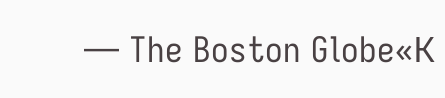— The Boston Globe«К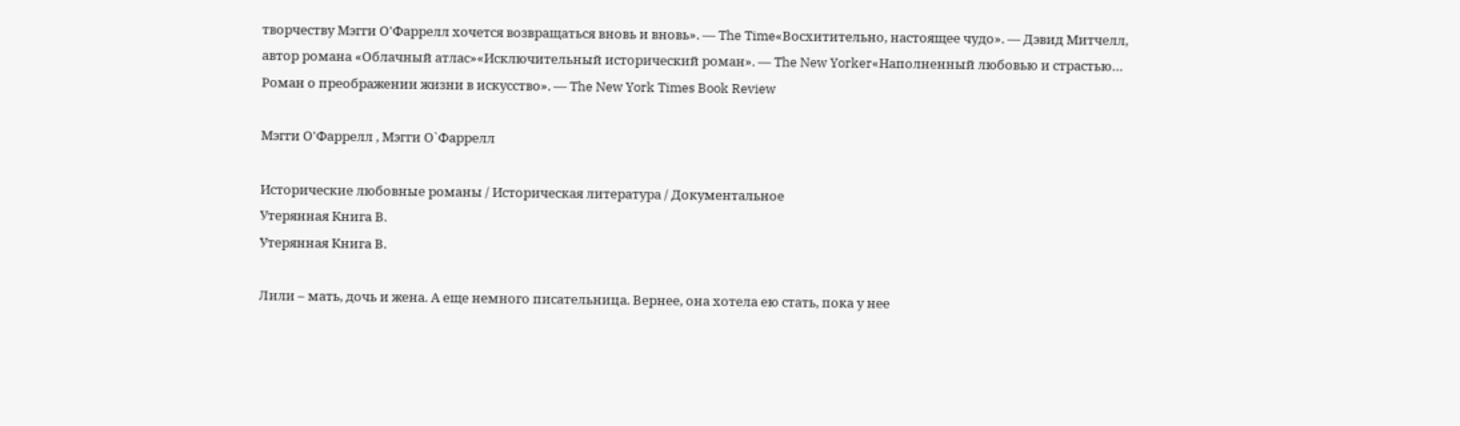творчеству Мэгги О'Фаррелл хочется возвращаться вновь и вновь». — The Time«Восхитительно, настоящее чудо». — Дэвид Митчелл, автор романа «Облачный атлас»«Исключительный исторический роман». — The New Yorker«Наполненный любовью и страстью… Роман о преображении жизни в искусство». — The New York Times Book Review

Мэгги О'Фаррелл , Мэгги О`Фаррелл

Исторические любовные романы / Историческая литература / Документальное
Утерянная Книга В.
Утерянная Книга В.

Лили – мать, дочь и жена. А еще немного писательница. Вернее, она хотела ею стать, пока у нее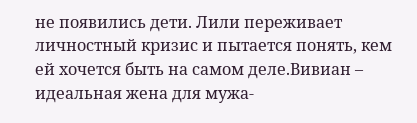не появились дети. Лили переживает личностный кризис и пытается понять, кем ей хочется быть на самом деле.Вивиан – идеальная жена для мужа-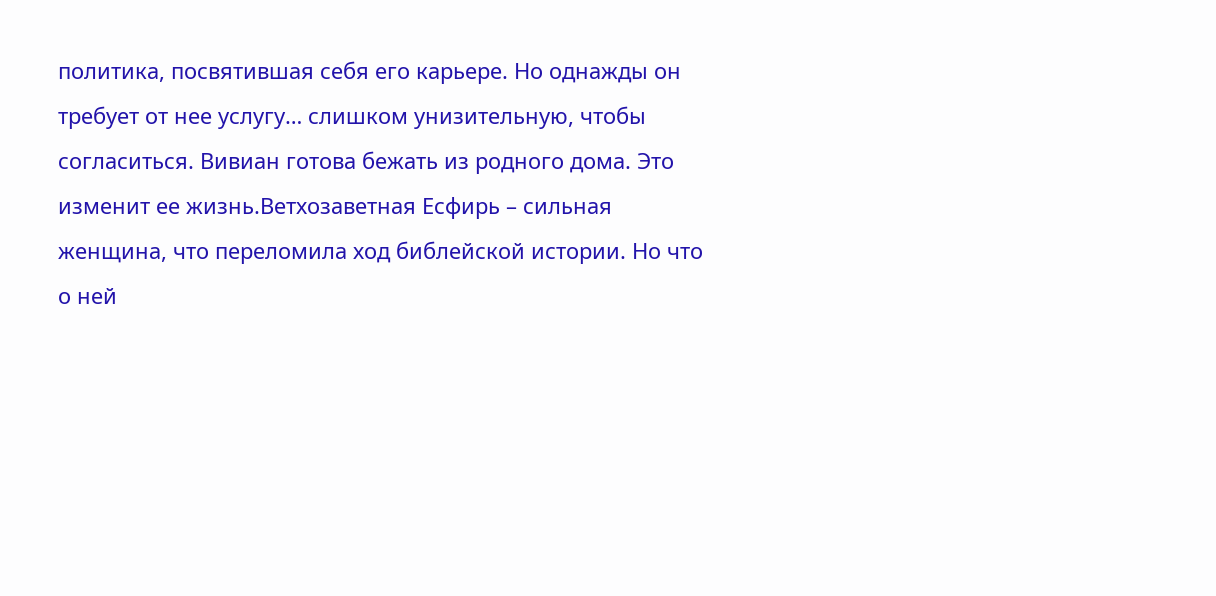политика, посвятившая себя его карьере. Но однажды он требует от нее услугу… слишком унизительную, чтобы согласиться. Вивиан готова бежать из родного дома. Это изменит ее жизнь.Ветхозаветная Есфирь – сильная женщина, что переломила ход библейской истории. Но что о ней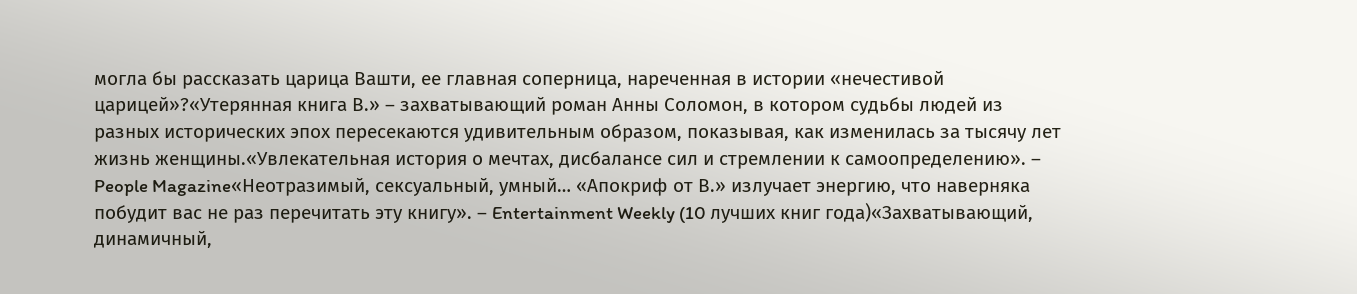могла бы рассказать царица Вашти, ее главная соперница, нареченная в истории «нечестивой царицей»?«Утерянная книга В.» – захватывающий роман Анны Соломон, в котором судьбы людей из разных исторических эпох пересекаются удивительным образом, показывая, как изменилась за тысячу лет жизнь женщины.«Увлекательная история о мечтах, дисбалансе сил и стремлении к самоопределению». – People Magazine«Неотразимый, сексуальный, умный… «Апокриф от В.» излучает энергию, что наверняка побудит вас не раз перечитать эту книгу». – Entertainment Weekly (10 лучших книг года)«Захватывающий, динамичный,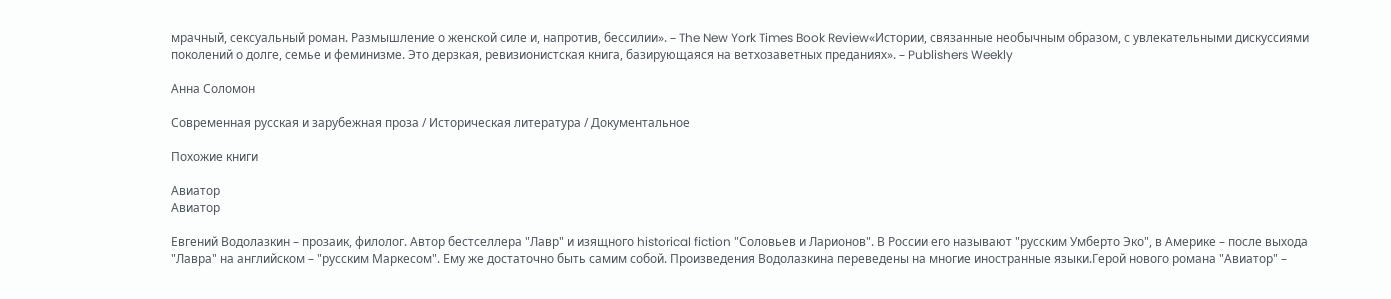мрачный, сексуальный роман. Размышление о женской силе и, напротив, бессилии». – The New York Times Book Review«Истории, связанные необычным образом, с увлекательными дискуссиями поколений о долге, семье и феминизме. Это дерзкая, ревизионистская книга, базирующаяся на ветхозаветных преданиях». – Publishers Weekly

Анна Соломон

Современная русская и зарубежная проза / Историческая литература / Документальное

Похожие книги

Авиатор
Авиатор

Евгений Водолазкин – прозаик, филолог. Автор бестселлера "Лавр" и изящного historical fiction "Соловьев и Ларионов". В России его называют "русским Умберто Эко", в Америке – после выхода "Лавра" на английском – "русским Маркесом". Ему же достаточно быть самим собой. Произведения Водолазкина переведены на многие иностранные языки.Герой нового романа "Авиатор" –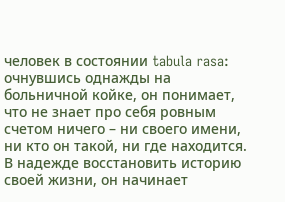человек в состоянии tabula rasa: очнувшись однажды на больничной койке, он понимает, что не знает про себя ровным счетом ничего – ни своего имени, ни кто он такой, ни где находится. В надежде восстановить историю своей жизни, он начинает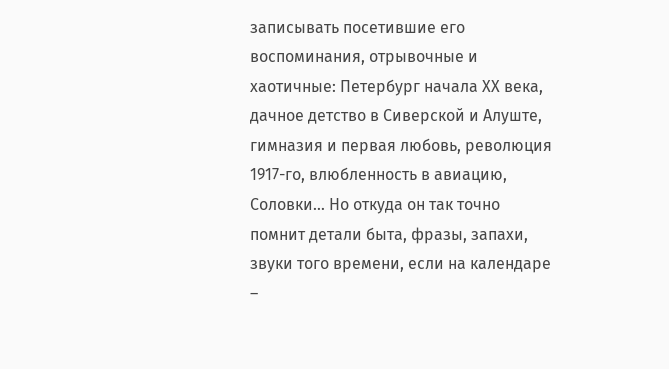записывать посетившие его воспоминания, отрывочные и хаотичные: Петербург начала ХХ века, дачное детство в Сиверской и Алуште, гимназия и первая любовь, революция 1917-го, влюбленность в авиацию, Соловки… Но откуда он так точно помнит детали быта, фразы, запахи, звуки того времени, если на календаре –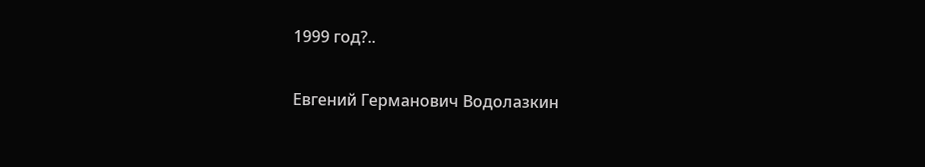1999 год?..

Евгений Германович Водолазкин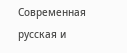Современная русская и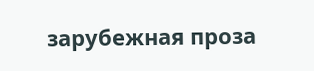зарубежная проза